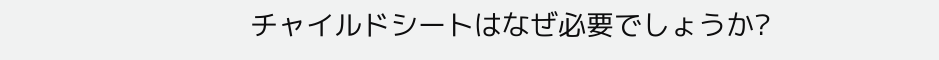チャイルドシートはなぜ必要でしょうか?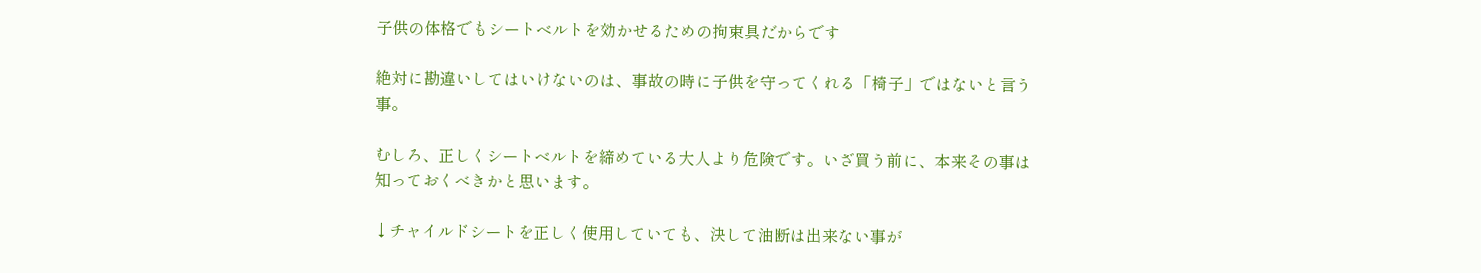子供の体格でもシートベルトを効かせるための拘束具だからです

絶対に勘違いしてはいけないのは、事故の時に子供を守ってくれる「椅子」ではないと言う事。

むしろ、正しくシートベルトを締めている大人より危険です。いざ買う前に、本来その事は知っておくべきかと思います。

↓チャイルドシートを正しく使用していても、決して油断は出来ない事が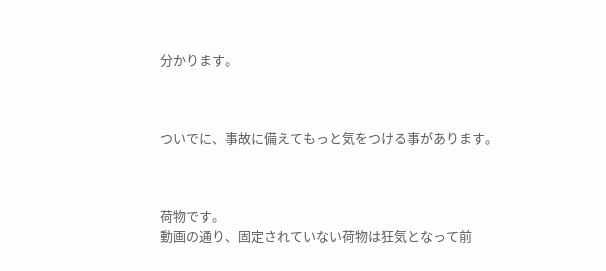分かります。



ついでに、事故に備えてもっと気をつける事があります。



荷物です。
動画の通り、固定されていない荷物は狂気となって前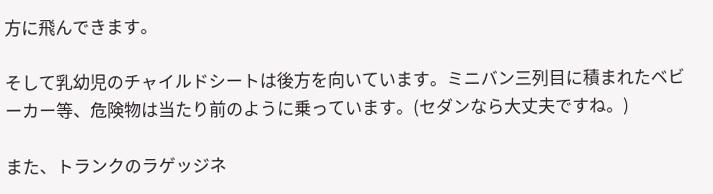方に飛んできます。

そして乳幼児のチャイルドシートは後方を向いています。ミニバン三列目に積まれたベビーカー等、危険物は当たり前のように乗っています。(セダンなら大丈夫ですね。)

また、トランクのラゲッジネ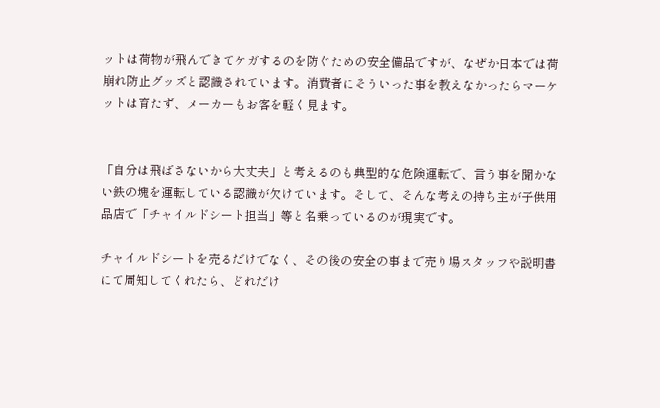ットは荷物が飛んできてケガするのを防ぐための安全備品ですが、なぜか日本では荷崩れ防止グッズと認識されています。消費者にそういった事を教えなかったらマーケットは育たず、メーカーもお客を軽く見ます。


「自分は飛ばさないから大丈夫」と考えるのも典型的な危険運転で、言う事を聞かない鉄の塊を運転している認識が欠けています。そして、そんな考えの持ち主が子供用品店で「チャイルドシート担当」等と名乗っているのが現実です。

チャイルドシートを売るだけでなく、その後の安全の事まで売り場スタッフや説明書にて周知してくれたら、どれだけ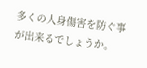多くの人身傷害を防ぐ事が出来るでしょうか。